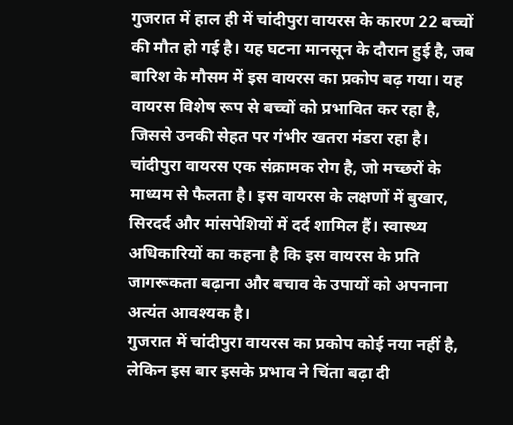गुजरात में हाल ही में चांदीपुरा वायरस के कारण 22 बच्चों की मौत हो गई है। यह घटना मानसून के दौरान हुई है, जब बारिश के मौसम में इस वायरस का प्रकोप बढ़ गया। यह वायरस विशेष रूप से बच्चों को प्रभावित कर रहा है, जिससे उनकी सेहत पर गंभीर खतरा मंडरा रहा है।
चांदीपुरा वायरस एक संक्रामक रोग है, जो मच्छरों के माध्यम से फैलता है। इस वायरस के लक्षणों में बुखार, सिरदर्द और मांसपेशियों में दर्द शामिल हैं। स्वास्थ्य अधिकारियों का कहना है कि इस वायरस के प्रति जागरूकता बढ़ाना और बचाव के उपायों को अपनाना अत्यंत आवश्यक है।
गुजरात में चांदीपुरा वायरस का प्रकोप कोई नया नहीं है, लेकिन इस बार इसके प्रभाव ने चिंता बढ़ा दी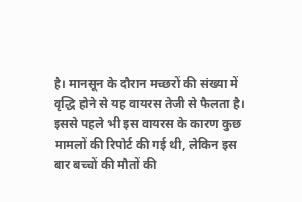है। मानसून के दौरान मच्छरों की संख्या में वृद्धि होने से यह वायरस तेजी से फैलता है। इससे पहले भी इस वायरस के कारण कुछ मामलों की रिपोर्ट की गई थी, लेकिन इस बार बच्चों की मौतों की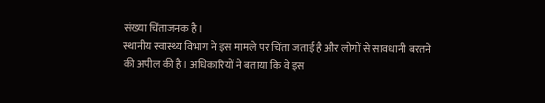संख्या चिंताजनक है।
स्थानीय स्वास्थ्य विभाग ने इस मामले पर चिंता जताई है और लोगों से सावधानी बरतने की अपील की है। अधिकारियों ने बताया कि वे इस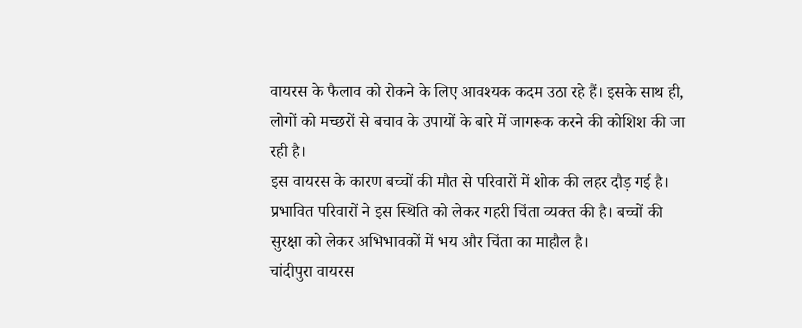वायरस के फैलाव को रोकने के लिए आवश्यक कदम उठा रहे हैं। इसके साथ ही, लोगों को मच्छरों से बचाव के उपायों के बारे में जागरूक करने की कोशिश की जा रही है।
इस वायरस के कारण बच्चों की मौत से परिवारों में शोक की लहर दौड़ गई है। प्रभावित परिवारों ने इस स्थिति को लेकर गहरी चिंता व्यक्त की है। बच्चों की सुरक्षा को लेकर अभिभावकों में भय और चिंता का माहौल है।
चांदीपुरा वायरस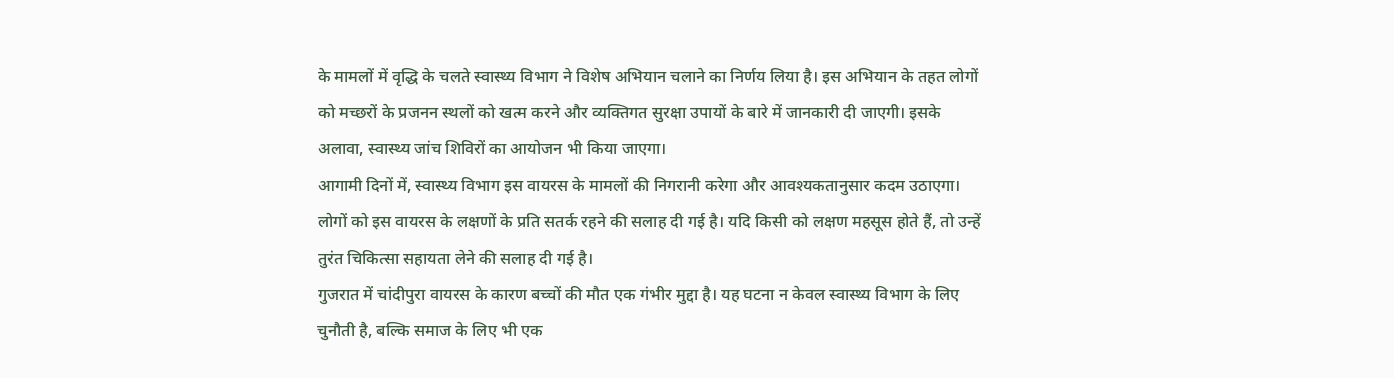के मामलों में वृद्धि के चलते स्वास्थ्य विभाग ने विशेष अभियान चलाने का निर्णय लिया है। इस अभियान के तहत लोगों को मच्छरों के प्रजनन स्थलों को खत्म करने और व्यक्तिगत सुरक्षा उपायों के बारे में जानकारी दी जाएगी। इसके अलावा, स्वास्थ्य जांच शिविरों का आयोजन भी किया जाएगा।
आगामी दिनों में, स्वास्थ्य विभाग इस वायरस के मामलों की निगरानी करेगा और आवश्यकतानुसार कदम उठाएगा। लोगों को इस वायरस के लक्षणों के प्रति सतर्क रहने की सलाह दी गई है। यदि किसी को लक्षण महसूस होते हैं, तो उन्हें तुरंत चिकित्सा सहायता लेने की सलाह दी गई है।
गुजरात में चांदीपुरा वायरस के कारण बच्चों की मौत एक गंभीर मुद्दा है। यह घटना न केवल स्वास्थ्य विभाग के लिए चुनौती है, बल्कि समाज के लिए भी एक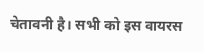चेतावनी है। सभी को इस वायरस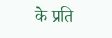के प्रति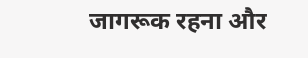जागरूक रहना और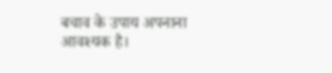बचाव के उपाय अपनाना आवश्यक है।